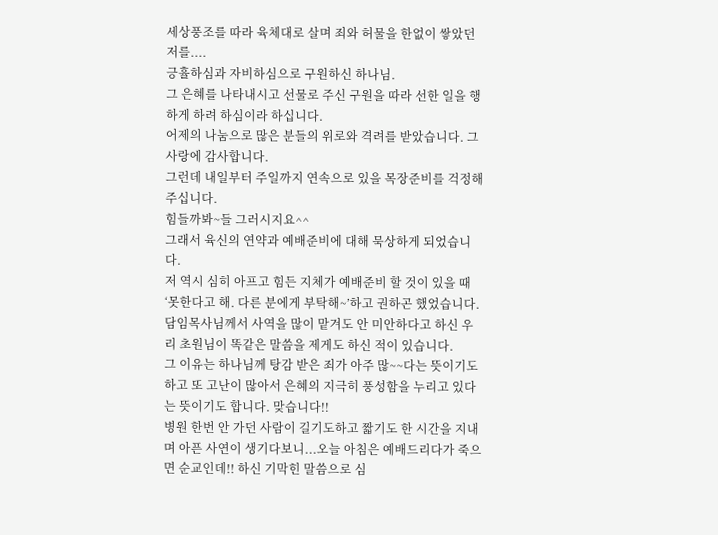세상풍조를 따라 육체대로 살며 죄와 허물을 한없이 쌓았던 저를....
긍휼하심과 자비하심으로 구원하신 하나님.
그 은혜를 나타내시고 선물로 주신 구원을 따라 선한 일을 행하게 하려 하심이라 하십니다.
어제의 나눔으로 많은 분들의 위로와 격려를 받았습니다. 그 사랑에 감사합니다.
그런데 내일부터 주일까지 연속으로 있을 목장준비를 걱정해 주십니다.
힘들까봐~들 그러시지요^^
그래서 육신의 연약과 예배준비에 대해 묵상하게 되었습니다.
저 역시 심히 아프고 힘든 지체가 예배준비 할 것이 있을 때 ‘못한다고 해. 다른 분에게 부탁해~’하고 권하곤 했었습니다.
담임목사님께서 사역을 많이 맡겨도 안 미안하다고 하신 우리 초원님이 똑같은 말씀을 제게도 하신 적이 있습니다.
그 이유는 하나님께 탕감 받은 죄가 아주 많~~다는 뜻이기도 하고 또 고난이 많아서 은혜의 지극히 풍성함을 누리고 있다는 뜻이기도 합니다. 맞습니다!!
병원 한번 안 가던 사람이 길기도하고 짧기도 한 시간을 지내며 아픈 사연이 생기다보니...오늘 아침은 예배드리다가 죽으면 순교인데!! 하신 기막힌 말씀으로 심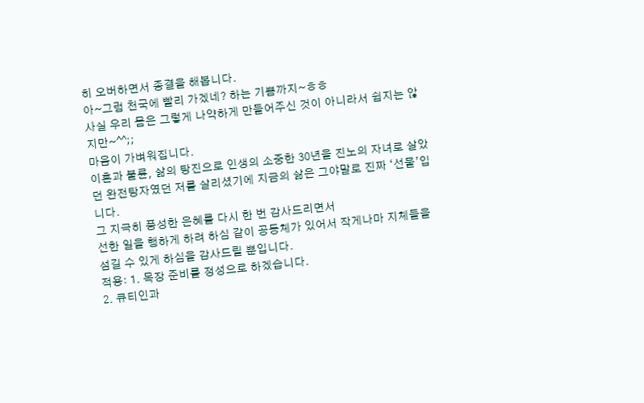히 오버하면서 종결을 해봅니다.
아~그럼 천국에 빨리 가겠네? 하는 기쁨까지~ㅎㅎ
사실 우리 몸은 그렇게 나약하게 만들어주신 것이 아니라서 쉽지는 않지만~^^;;
마음이 가벼워집니다.
이혼과 불륜, 삶의 탕진으로 인생의 소중한 30년을 진노의 자녀로 살았던 완전탕자였던 저를 살리셨기에 지금의 삶은 그야말로 진짜 ‘선물’입니다.
그 지극히 풍성한 은혜를 다시 한 번 감사드리면서
선한 일을 행하게 하려 하심 같이 공동체가 있어서 작게나마 지체들을 섬길 수 있게 하심을 감사드릴 뿐입니다.
적용: 1. 목장 준비를 정성으로 하겠습니다.
2. 큐티인과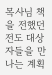목사님 책을 전했던 전도 대상자들을 만나는 계획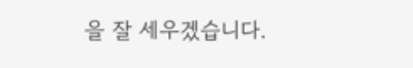을 잘 세우겠습니다.